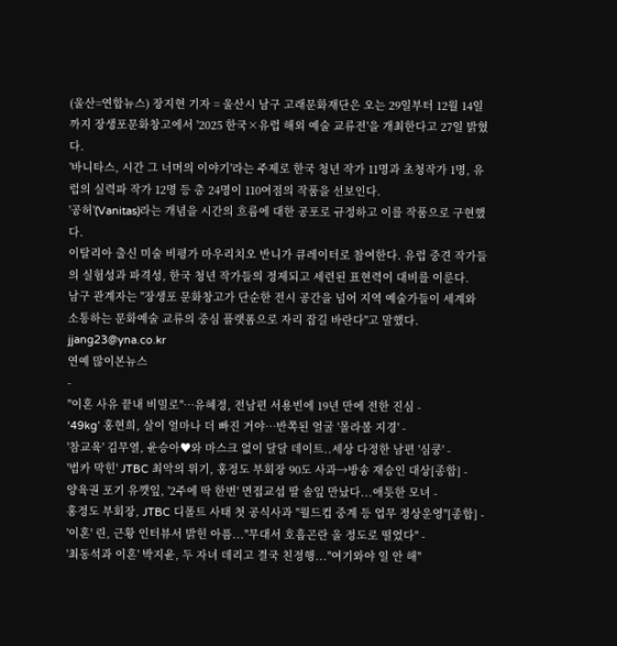(울산=연합뉴스) 장지현 기자 = 울산시 남구 고래문화재단은 오는 29일부터 12월 14일까지 장생포문화창고에서 '2025 한국×유럽 해외 예술 교류전'을 개최한다고 27일 밝혔다.
'바니타스, 시간 그 너머의 이야기'라는 주제로 한국 청년 작가 11명과 초청작가 1명, 유럽의 실력파 작가 12명 등 총 24명이 110여점의 작품을 선보인다.
'공허'(Vanitas)라는 개념을 시간의 흐름에 대한 공포로 규정하고 이를 작품으로 구현했다.
이탈리아 출신 미술 비평가 마우리치오 반니가 큐레이터로 참여한다. 유럽 중견 작가들의 실험성과 파격성, 한국 청년 작가들의 정제되고 세련된 표현력이 대비를 이룬다.
남구 관계자는 "장생포 문화창고가 단순한 전시 공간을 넘어 지역 예술가들이 세계와 소통하는 문화예술 교류의 중심 플랫폼으로 자리 잡길 바란다"고 말했다.
jjang23@yna.co.kr
연예 많이본뉴스
-
"이혼 사유 끝내 비밀로"…유혜정, 전남편 서용빈에 19년 만에 전한 진심 -
‘49kg’ 홍현희, 살이 얼마나 더 빠진 거야…반쪽된 얼굴 '몰라볼 지경' -
'참교육' 김무열, 윤승아♥와 마스크 없이 달달 데이트..세상 다정한 남편 '심쿵' -
'법카 막힌' JTBC 최악의 위기, 홍정도 부회장 90도 사과→방송 재승인 대상[종합] -
양육권 포기 유깻잎, '2주에 딱 한번' 면접교섭 딸 솔잎 만났다...애틋한 모녀 -
홍정도 부회장, JTBC 디폴트 사태 첫 공식사과 "월드컵 중계 등 업무 정상운영"[종합] -
'이혼' 린, 근황 인터뷰서 밝힌 아픔..."무대서 호흡곤란 올 정도로 떨었다" -
'최동석과 이혼' 박지윤, 두 자녀 데리고 결국 친정행..."여기와야 일 안 해"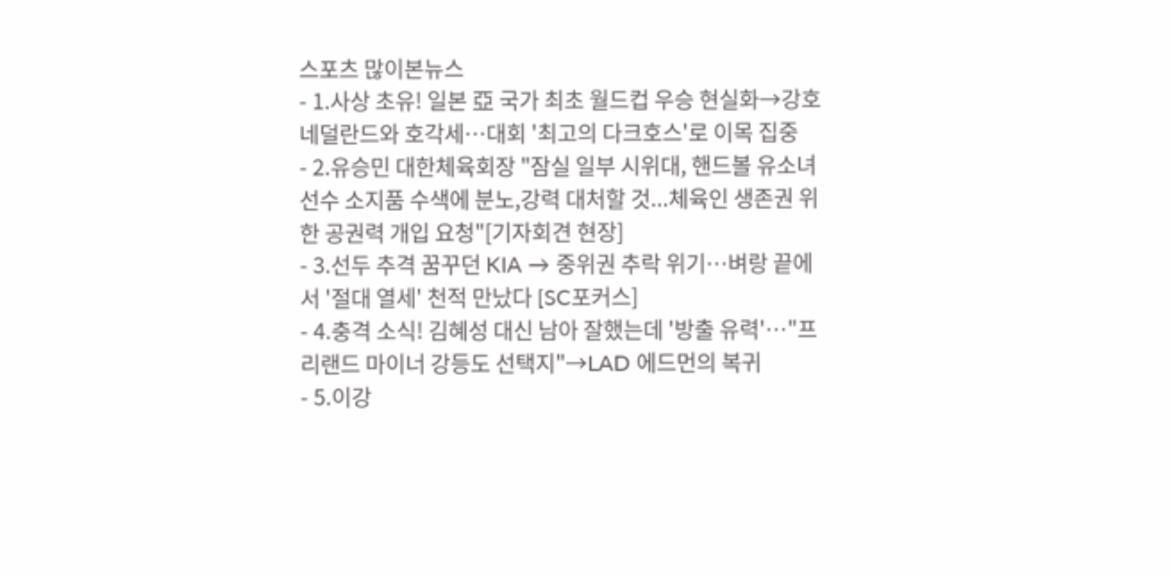스포츠 많이본뉴스
- 1.사상 초유! 일본 亞 국가 최초 월드컵 우승 현실화→강호 네덜란드와 호각세…대회 '최고의 다크호스'로 이목 집중
- 2.유승민 대한체육회장 "잠실 일부 시위대, 핸드볼 유소녀선수 소지품 수색에 분노,강력 대처할 것...체육인 생존권 위한 공권력 개입 요청"[기자회견 현장]
- 3.선두 추격 꿈꾸던 KIA → 중위권 추락 위기…벼랑 끝에서 '절대 열세' 천적 만났다 [SC포커스]
- 4.충격 소식! 김혜성 대신 남아 잘했는데 '방출 유력'…"프리랜드 마이너 강등도 선택지"→LAD 에드먼의 복귀
- 5.이강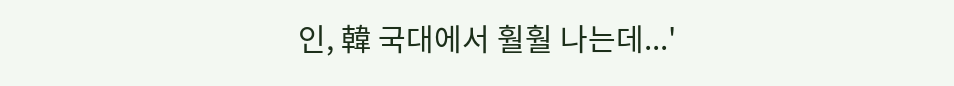인, 韓 국대에서 훨훨 나는데...'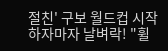절친' 구보 월드컵 시작하자마자 날벼락! "휠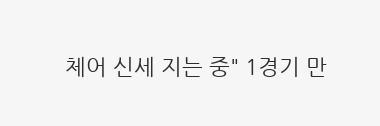체어 신세 지는 중" 1경기 만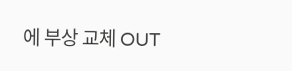에 부상 교체 OUT